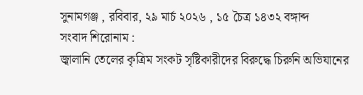সুনামগঞ্জ , রবিবার, ২৯ মার্চ ২০২৬ , ১৫ চৈত্র ১৪৩২ বঙ্গাব্দ
সংবাদ শিরোনাম :
জ্বালানি তেলের কৃত্রিম সংকট সৃষ্টিকারীদের বিরুদ্ধে চিরুনি অভিযানের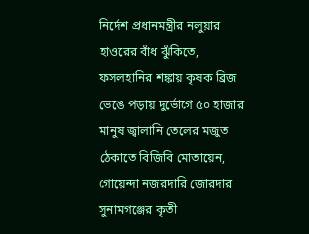নির্দেশ প্রধানমন্ত্রীর নলুয়ার হাওরের বাঁধ ঝুঁকিতে, ফসলহানির শঙ্কায় কৃষক ব্রিজ ভেঙে পড়ায় দুর্ভোগে ৫০ হাজার মানুষ জ্বালানি তেলের মজুত ঠেকাতে বিজিবি মোতায়েন, গোয়েন্দা নজরদারি জোরদার সুনামগঞ্জের কৃতী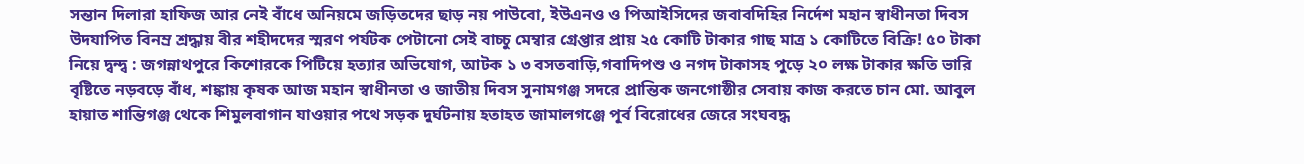সন্তান দিলারা হাফিজ আর নেই বাঁধে অনিয়মে জড়িতদের ছাড় নয় পাউবো, ইউএনও ও পিআইসিদের জবাবদিহির নির্দেশ মহান স্বাধীনতা দিবস উদযাপিত বিনম্র শ্রদ্ধায় বীর শহীদদের স্মরণ পর্যটক পেটানো সেই বাচ্চু মেম্বার গ্রেপ্তার প্রায় ২৫ কোটি টাকার গাছ মাত্র ১ কোটিতে বিক্রি! ৫০ টাকা নিয়ে দ্বন্দ্ব : জগন্নাথপুরে কিশোরকে পিটিয়ে হত্যার অভিযোগ, আটক ১ ৩ বসতবাড়ি,গবাদিপশু ও নগদ টাকাসহ পুড়ে ২০ লক্ষ টাকার ক্ষতি ভারি বৃষ্টিতে নড়বড়ে বাঁধ, শঙ্কায় কৃষক আজ মহান স্বাধীনতা ও জাতীয় দিবস সুনামগঞ্জ সদরে প্রান্তিক জনগোষ্ঠীর সেবায় কাজ করতে চান মো. আবুল হায়াত শান্তিগঞ্জ থেকে শিমুলবাগান যাওয়ার পথে সড়ক দুর্ঘটনায় হতাহত জামালগঞ্জে পূর্ব বিরোধের জেরে সংঘবদ্ধ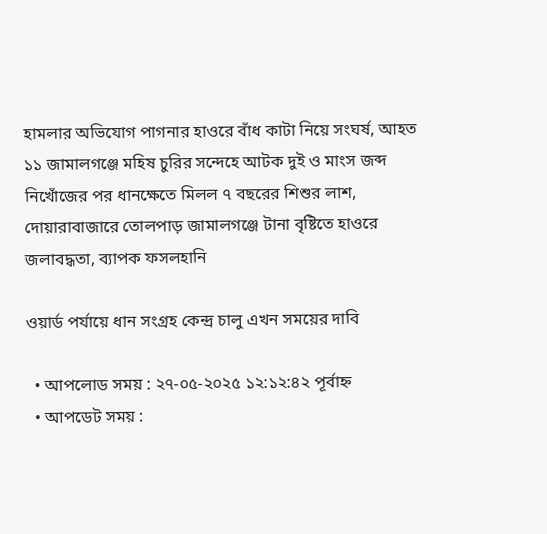হামলার অভিযোগ পাগনার হাওরে বাঁধ কাটা নিয়ে সংঘর্ষ, আহত ১১ জামালগঞ্জে মহিষ চুরির সন্দেহে আটক দুই ও মাংস জব্দ নিখোঁজের পর ধানক্ষেতে মিলল ৭ বছরের শিশুর লাশ, দোয়ারাবাজারে তোলপাড় জামালগঞ্জে টানা বৃষ্টিতে হাওরে জলাবদ্ধতা, ব্যাপক ফসলহানি

ওয়ার্ড পর্যায়ে ধান সংগ্রহ কেন্দ্র চালু এখন সময়ের দাবি

  • আপলোড সময় : ২৭-০৫-২০২৫ ১২:১২:৪২ পূর্বাহ্ন
  • আপডেট সময় :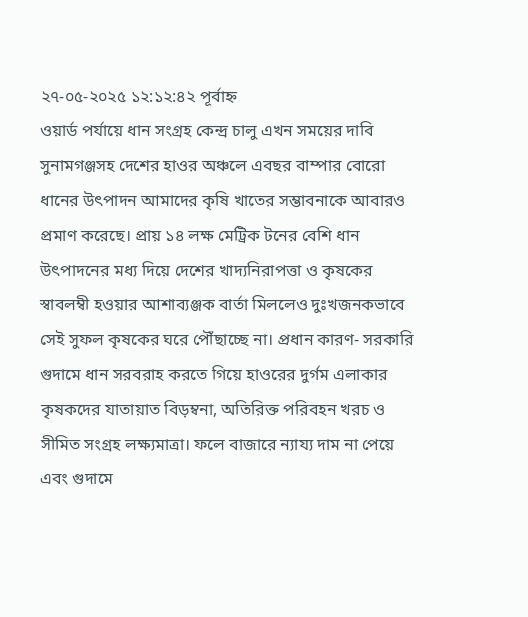২৭-০৫-২০২৫ ১২:১২:৪২ পূর্বাহ্ন
ওয়ার্ড পর্যায়ে ধান সংগ্রহ কেন্দ্র চালু এখন সময়ের দাবি
সুনামগঞ্জসহ দেশের হাওর অঞ্চলে এবছর বাম্পার বোরো ধানের উৎপাদন আমাদের কৃষি খাতের সম্ভাবনাকে আবারও প্রমাণ করেছে। প্রায় ১৪ লক্ষ মেট্রিক টনের বেশি ধান উৎপাদনের মধ্য দিয়ে দেশের খাদ্যনিরাপত্তা ও কৃষকের স্বাবলম্বী হওয়ার আশাব্যঞ্জক বার্তা মিললেও দুঃখজনকভাবে সেই সুফল কৃষকের ঘরে পৌঁছাচ্ছে না। প্রধান কারণ- সরকারি গুদামে ধান সরবরাহ করতে গিয়ে হাওরের দুর্গম এলাকার কৃষকদের যাতায়াত বিড়ম্বনা, অতিরিক্ত পরিবহন খরচ ও সীমিত সংগ্রহ লক্ষ্যমাত্রা। ফলে বাজারে ন্যায্য দাম না পেয়ে এবং গুদামে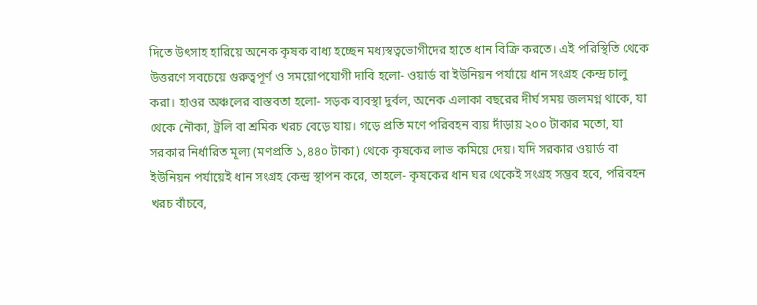দিতে উৎসাহ হারিয়ে অনেক কৃষক বাধ্য হচ্ছেন মধ্যস্বত্বভোগীদের হাতে ধান বিক্রি করতে। এই পরিস্থিতি থেকে উত্তরণে সবচেয়ে গুরুত্বপূর্ণ ও সময়োপযোগী দাবি হলো- ওয়ার্ড বা ইউনিয়ন পর্যায়ে ধান সংগ্রহ কেন্দ্র চালু করা। হাওর অঞ্চলের বাস্তবতা হলো- সড়ক ব্যবস্থা দুর্বল, অনেক এলাকা বছরের দীর্ঘ সময় জলমগ্ন থাকে, যা থেকে নৌকা, ট্রলি বা শ্রমিক খরচ বেড়ে যায়। গড়ে প্রতি মণে পরিবহন ব্যয় দাঁড়ায় ২০০ টাকার মতো, যা সরকার নির্ধারিত মূল্য (মণপ্রতি ১,৪৪০ টাকা) থেকে কৃষকের লাভ কমিয়ে দেয়। যদি সরকার ওয়ার্ড বা ইউনিয়ন পর্যায়েই ধান সংগ্রহ কেন্দ্র স্থাপন করে, তাহলে- কৃষকের ধান ঘর থেকেই সংগ্রহ সম্ভব হবে, পরিবহন খরচ বাঁচবে,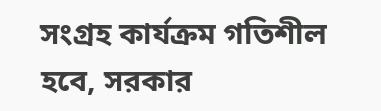সংগ্রহ কার্যক্রম গতিশীল হবে, সরকার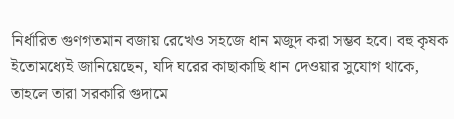নির্ধারিত গুণগতমান বজায় রেখেও সহজে ধান মজুদ করা সম্ভব হবে। বহু কৃষক ইতোমধ্যেই জানিয়েছেন, যদি ঘরের কাছাকাছি ধান দেওয়ার সুযোগ থাকে, তাহলে তারা সরকারি গুদামে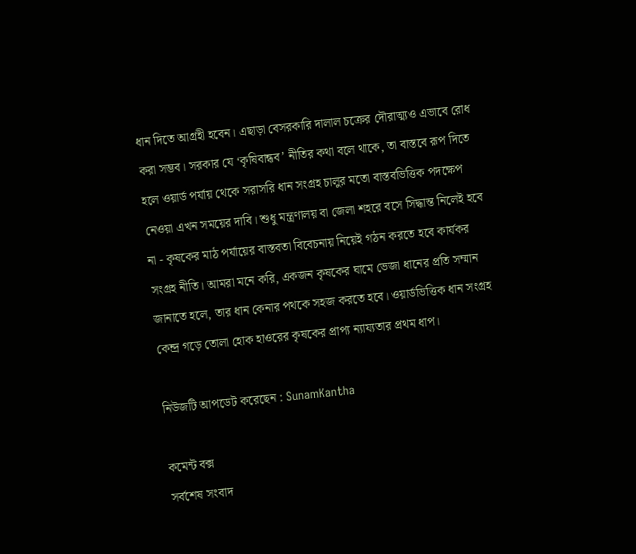ধান দিতে আগ্রহী হবেন। এছাড়া বেসরকারি দালাল চক্রের দৌরাত্ম্যও এভাবে রোধ করা সম্ভব। সরকার যে ‘কৃষিবান্ধব’ নীতির কথা বলে থাকে, তা বাস্তবে রূপ দিতে হলে ওয়ার্ড পর্যায় থেকে সরাসরি ধান সংগ্রহ চালুর মতো বাস্তবভিত্তিক পদক্ষেপ নেওয়া এখন সময়ের দাবি। শুধু মন্ত্রণালয় বা জেলা শহরে বসে সিদ্ধান্ত নিলেই হবে না - কৃষকের মাঠ পর্যায়ের বাস্তবতা বিবেচনায় নিয়েই গঠন করতে হবে কার্যকর সংগ্রহ নীতি। আমরা মনে করি, একজন কৃষকের ঘামে ভেজা ধানের প্রতি সম্মান জানাতে হলে, তার ধান কেনার পথকে সহজ করতে হবে। ওয়ার্ডভিত্তিক ধান সংগ্রহ কেন্দ্র গড়ে তোলা হোক হাওরের কৃষকের প্রাপ্য ন্যায্যতার প্রথম ধাপ।

নিউজটি আপডেট করেছেন : SunamKantha

কমেন্ট বক্স
সর্বশেষ সংবাদ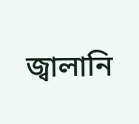জ্বালানি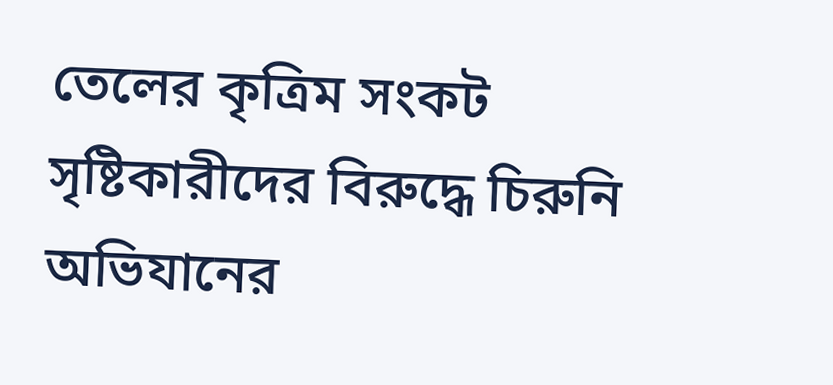তেলের কৃত্রিম সংকট সৃষ্টিকারীদের বিরুদ্ধে চিরুনি অভিযানের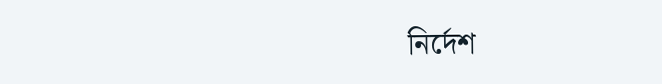নির্দেশ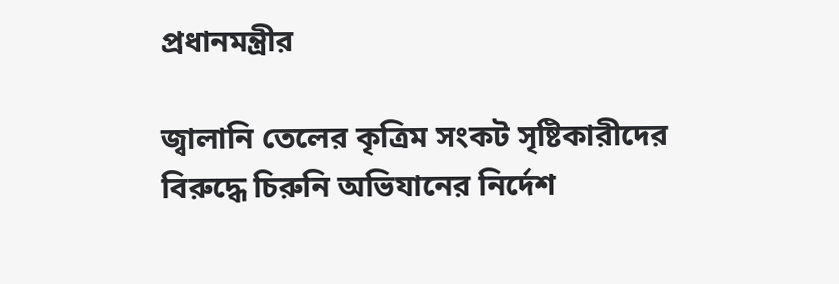প্রধানমন্ত্রীর

জ্বালানি তেলের কৃত্রিম সংকট সৃষ্টিকারীদের বিরুদ্ধে চিরুনি অভিযানের নির্দেশ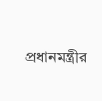প্রধানমন্ত্রীর